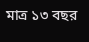মাত্র ১৩ বছর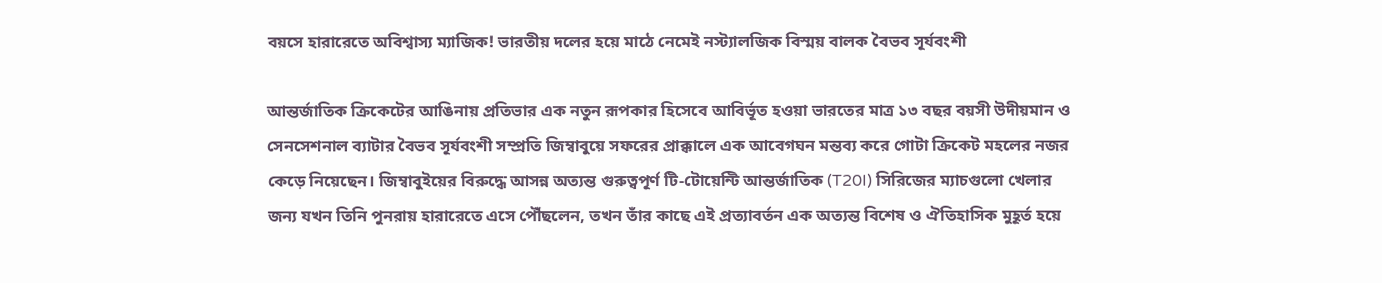বয়সে হারারেতে অবিশ্বাস্য ম্যাজিক! ভারতীয় দলের হয়ে মাঠে নেমেই নস্ট্যালজিক বিস্ময় বালক বৈভব সূর্যবংশী

আন্তর্জাতিক ক্রিকেটের আঙিনায় প্রতিভার এক নতুন রূপকার হিসেবে আবির্ভূত হওয়া ভারতের মাত্র ১৩ বছর বয়সী উদীয়মান ও সেনসেশনাল ব্যাটার বৈভব সূর্যবংশী সম্প্রতি জিম্বাবুয়ে সফরের প্রাক্কালে এক আবেগঘন মন্তব্য করে গোটা ক্রিকেট মহলের নজর কেড়ে নিয়েছেন। জিম্বাবুইয়ের বিরুদ্ধে আসন্ন অত্যন্ত গুরুত্বপূর্ণ টি-টোয়েন্টি আন্তর্জাতিক (T20I) সিরিজের ম্যাচগুলো খেলার জন্য যখন তিনি পুনরায় হারারেতে এসে পৌঁছলেন, তখন তাঁর কাছে এই প্রত্যাবর্তন এক অত্যন্ত বিশেষ ও ঐতিহাসিক মুহূর্ত হয়ে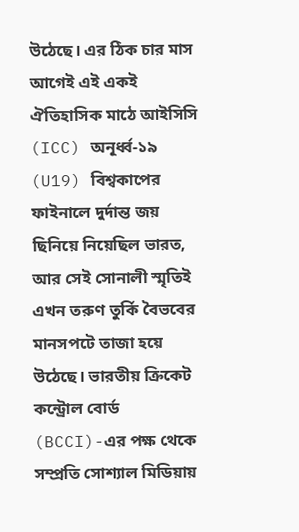উঠেছে। এর ঠিক চার মাস আগেই এই একই ঐতিহাসিক মাঠে আইসিসি (ICC) অনূর্ধ্ব-১৯ (U19) বিশ্বকাপের ফাইনালে দুর্দান্ত জয় ছিনিয়ে নিয়েছিল ভারত, আর সেই সোনালী স্মৃতিই এখন তরুণ তুর্কি বৈভবের মানসপটে তাজা হয়ে উঠেছে। ভারতীয় ক্রিকেট কন্ট্রোল বোর্ড (BCCI)-এর পক্ষ থেকে সম্প্রতি সোশ্যাল মিডিয়ায়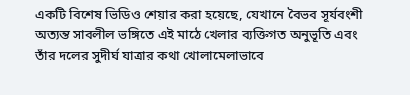একটি বিশেষ ভিডিও শেয়ার করা হয়েছে, যেখানে বৈভব সূর্যবংশী অত্যন্ত সাবলীল ভঙ্গিতে এই মাঠে খেলার ব্যক্তিগত অনুভূতি এবং তাঁর দলের সুদীর্ঘ যাত্রার কথা খোলামেলাভাবে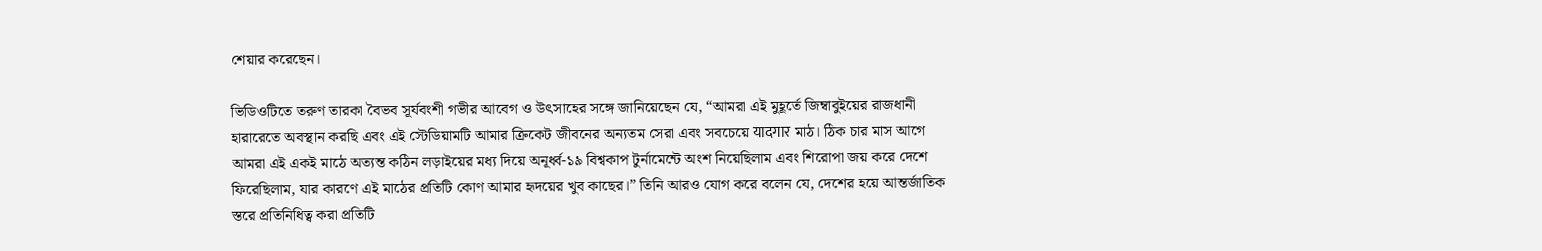শেয়ার করেছেন।

ভিডিওটিতে তরুণ তারকা বৈভব সূর্যবংশী গভীর আবেগ ও উৎসাহের সঙ্গে জানিয়েছেন যে, “আমরা এই মুহূর্তে জিম্বাবুইয়ের রাজধানী হারারেতে অবস্থান করছি এবং এই স্টেডিয়ামটি আমার ক্রিকেট জীবনের অন্যতম সেরা এবং সবচেয়ে यादगार মাঠ। ঠিক চার মাস আগে আমরা এই একই মাঠে অত্যন্ত কঠিন লড়াইয়ের মধ্য দিয়ে অনূর্ধ্ব-১৯ বিশ্বকাপ টুর্নামেন্টে অংশ নিয়েছিলাম এবং শিরোপা জয় করে দেশে ফিরেছিলাম, যার কারণে এই মাঠের প্রতিটি কোণ আমার হৃদয়ের খুব কাছের।” তিনি আরও যোগ করে বলেন যে, দেশের হয়ে আন্তর্জাতিক স্তরে প্রতিনিধিত্ব করা প্রতিটি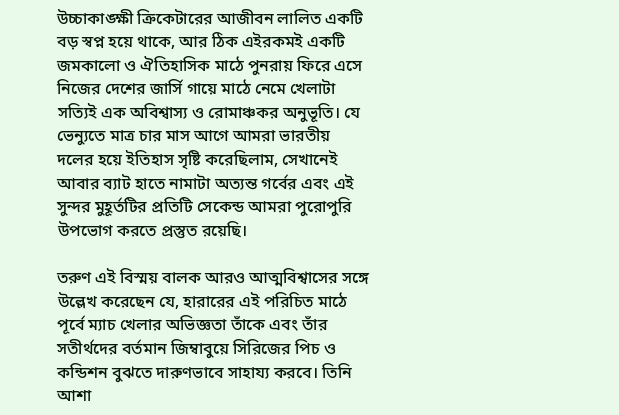উচ্চাকাঙ্ক্ষী ক্রিকেটারের আজীবন লালিত একটি বড় স্বপ্ন হয়ে থাকে, আর ঠিক এইরকমই একটি জমকালো ও ঐতিহাসিক মাঠে পুনরায় ফিরে এসে নিজের দেশের জার্সি গায়ে মাঠে নেমে খেলাটা সত্যিই এক অবিশ্বাস্য ও রোমাঞ্চকর অনুভূতি। যে ভেন্যুতে মাত্র চার মাস আগে আমরা ভারতীয় দলের হয়ে ইতিহাস সৃষ্টি করেছিলাম, সেখানেই আবার ব্যাট হাতে নামাটা অত্যন্ত গর্বের এবং এই সুন্দর মুহূর্তটির প্রতিটি সেকেন্ড আমরা পুরোপুরি উপভোগ করতে প্রস্তুত রয়েছি।

তরুণ এই বিস্ময় বালক আরও আত্মবিশ্বাসের সঙ্গে উল্লেখ করেছেন যে, হারারের এই পরিচিত মাঠে পূর্বে ম্যাচ খেলার অভিজ্ঞতা তাঁকে এবং তাঁর সতীর্থদের বর্তমান জিম্বাবুয়ে সিরিজের পিচ ও কন্ডিশন বুঝতে দারুণভাবে সাহায্য করবে। তিনি আশা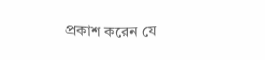প্রকাশ করেন যে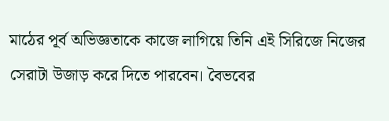মাঠের পূর্ব অভিজ্ঞতাকে কাজে লাগিয়ে তিনি এই সিরিজে নিজের সেরাটা উজাড় করে দিতে পারবেন। বৈভবের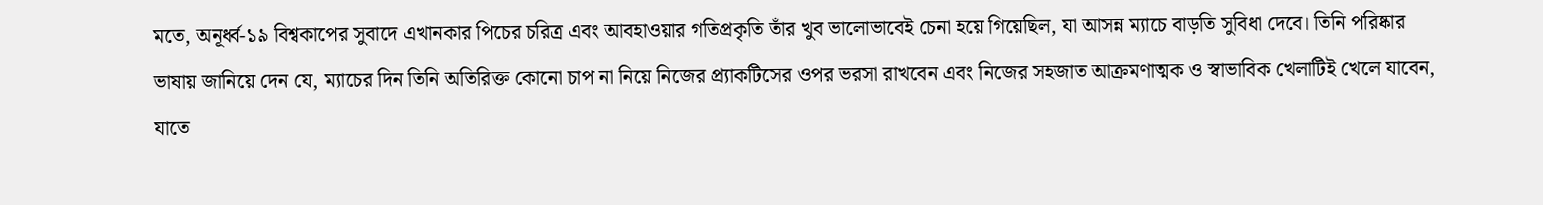মতে, অনূর্ধ্ব-১৯ বিশ্বকাপের সুবাদে এখানকার পিচের চরিত্র এবং আবহাওয়ার গতিপ্রকৃতি তাঁর খুব ভালোভাবেই চেনা হয়ে গিয়েছিল, যা আসন্ন ম্যাচে বাড়তি সুবিধা দেবে। তিনি পরিষ্কার ভাষায় জানিয়ে দেন যে, ম্যাচের দিন তিনি অতিরিক্ত কোনো চাপ না নিয়ে নিজের প্র্যাকটিসের ওপর ভরসা রাখবেন এবং নিজের সহজাত আক্রমণাত্মক ও স্বাভাবিক খেলাটিই খেলে যাবেন, যাতে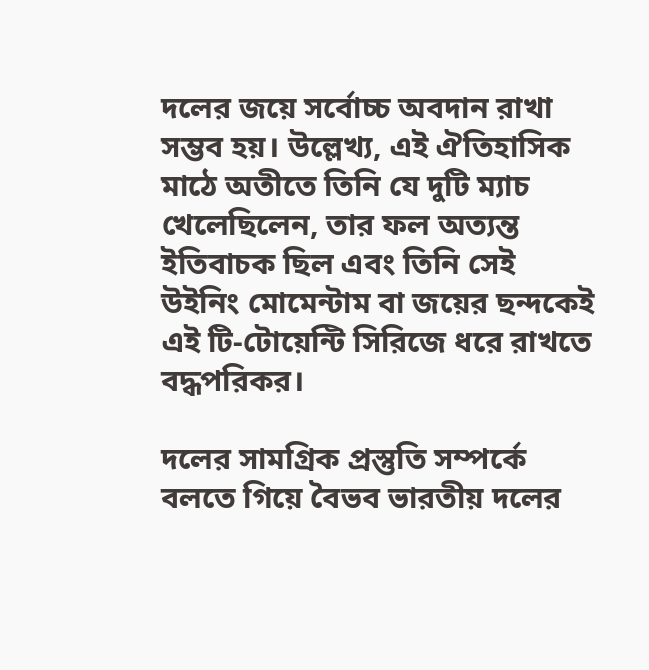দলের জয়ে সর্বোচ্চ অবদান রাখা সম্ভব হয়। উল্লেখ্য, এই ঐতিহাসিক মাঠে অতীতে তিনি যে দুটি ম্যাচ খেলেছিলেন, তার ফল অত্যন্ত ইতিবাচক ছিল এবং তিনি সেই উইনিং মোমেন্টাম বা জয়ের ছন্দকেই এই টি-টোয়েন্টি সিরিজে ধরে রাখতে বদ্ধপরিকর।

দলের সামগ্রিক প্রস্তুতি সম্পর্কে বলতে গিয়ে বৈভব ভারতীয় দলের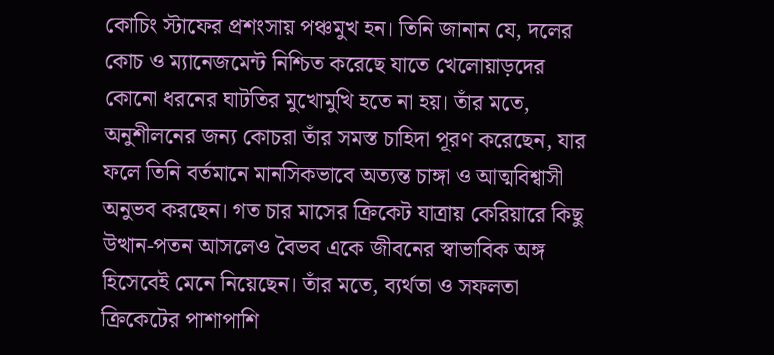কোচিং স্টাফের প্রশংসায় পঞ্চমুখ হন। তিনি জানান যে, দলের কোচ ও ম্যানেজমেন্ট নিশ্চিত করেছে যাতে খেলোয়াড়দের কোনো ধরনের ঘাটতির মুখোমুখি হতে না হয়। তাঁর মতে, অনুশীলনের জন্য কোচরা তাঁর সমস্ত চাহিদা পূরণ করেছেন, যার ফলে তিনি বর্তমানে মানসিকভাবে অত্যন্ত চাঙ্গা ও আত্মবিশ্বাসী অনুভব করছেন। গত চার মাসের ক্রিকেট যাত্রায় কেরিয়ারে কিছু উত্থান-পতন আসলেও বৈভব একে জীবনের স্বাভাবিক অঙ্গ হিসেবেই মেনে নিয়েছেন। তাঁর মতে, ব্যর্থতা ও সফলতা ক্রিকেটের পাশাপাশি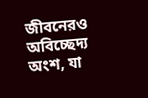জীবনেরও অবিচ্ছেদ্য অংশ, যা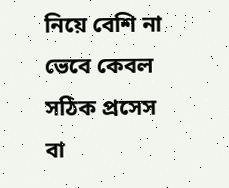নিয়ে বেশি না ভেবে কেবল সঠিক প্রসেস বা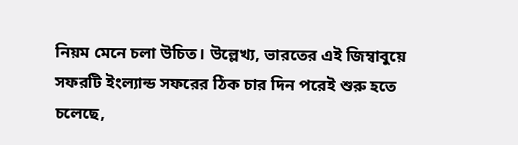নিয়ম মেনে চলা উচিত। উল্লেখ্য, ভারতের এই জিম্বাবুয়ে সফরটি ইংল্যান্ড সফরের ঠিক চার দিন পরেই শুরু হতে চলেছে,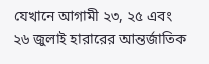যেখানে আগামী ২৩, ২৫ এবং ২৬ জুলাই হারারের আন্তর্জাতিক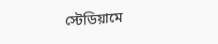স্টেডিয়ামে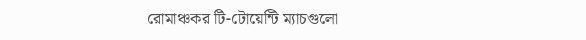রোমাঞ্চকর টি-টোয়েন্টি ম্যাচগুলো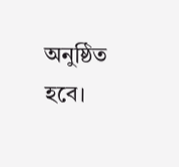অনুষ্ঠিত হবে।